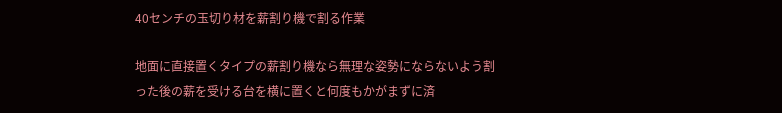40センチの玉切り材を薪割り機で割る作業

地面に直接置くタイプの薪割り機なら無理な姿勢にならないよう割った後の薪を受ける台を横に置くと何度もかがまずに済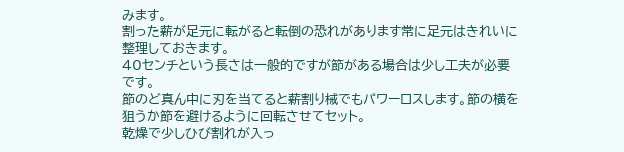みます。
割った薪が足元に転がると転倒の恐れがあります常に足元はきれいに整理しておきます。
40センチという長さは一般的ですが節がある場合は少し工夫が必要です。
節のど真ん中に刃を当てると薪割り械でもパワーロスします。節の横を狙うか節を避けるように回転させてセット。
乾燥で少しひび割れが入っ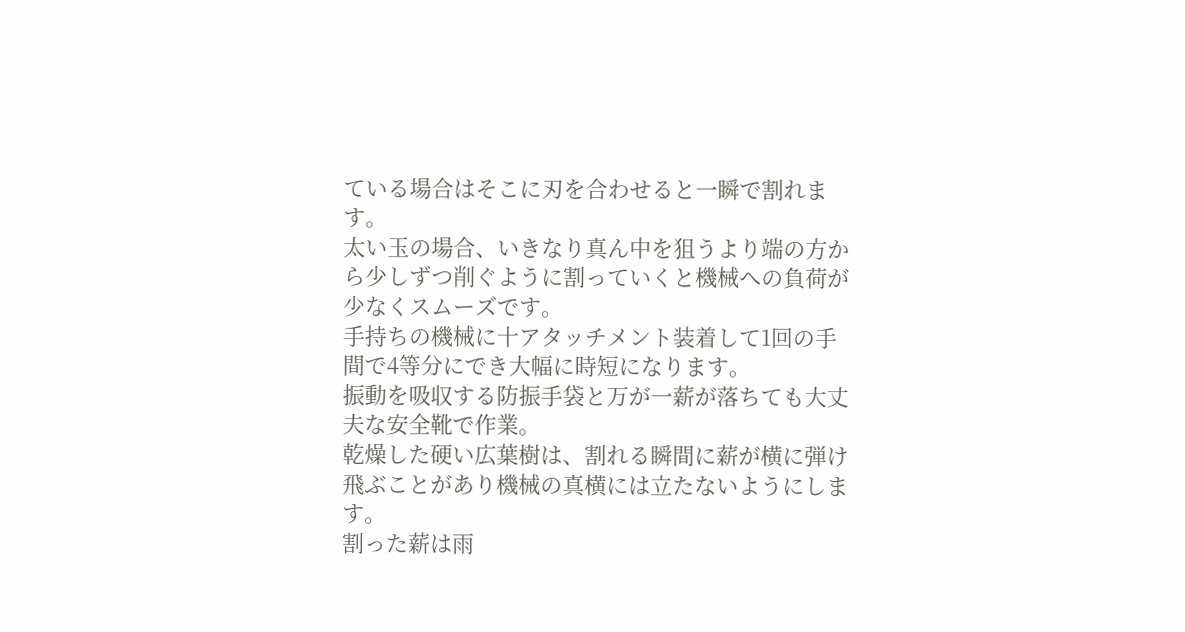ている場合はそこに刃を合わせると一瞬で割れます。
太い玉の場合、いきなり真ん中を狙うより端の方から少しずつ削ぐように割っていくと機械への負荷が少なくスムーズです。
手持ちの機械に十アタッチメント装着して1回の手間で4等分にでき大幅に時短になります。
振動を吸収する防振手袋と万が一薪が落ちても大丈夫な安全靴で作業。
乾燥した硬い広葉樹は、割れる瞬間に薪が横に弾け飛ぶことがあり機械の真横には立たないようにします。
割った薪は雨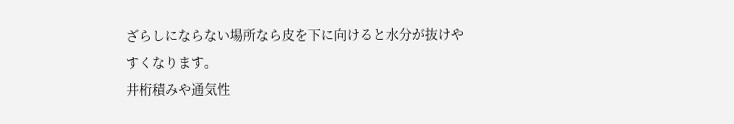ざらしにならない場所なら皮を下に向けると水分が抜けやすくなります。
井桁積みや通気性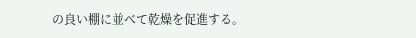の良い棚に並べて乾燥を促進する。